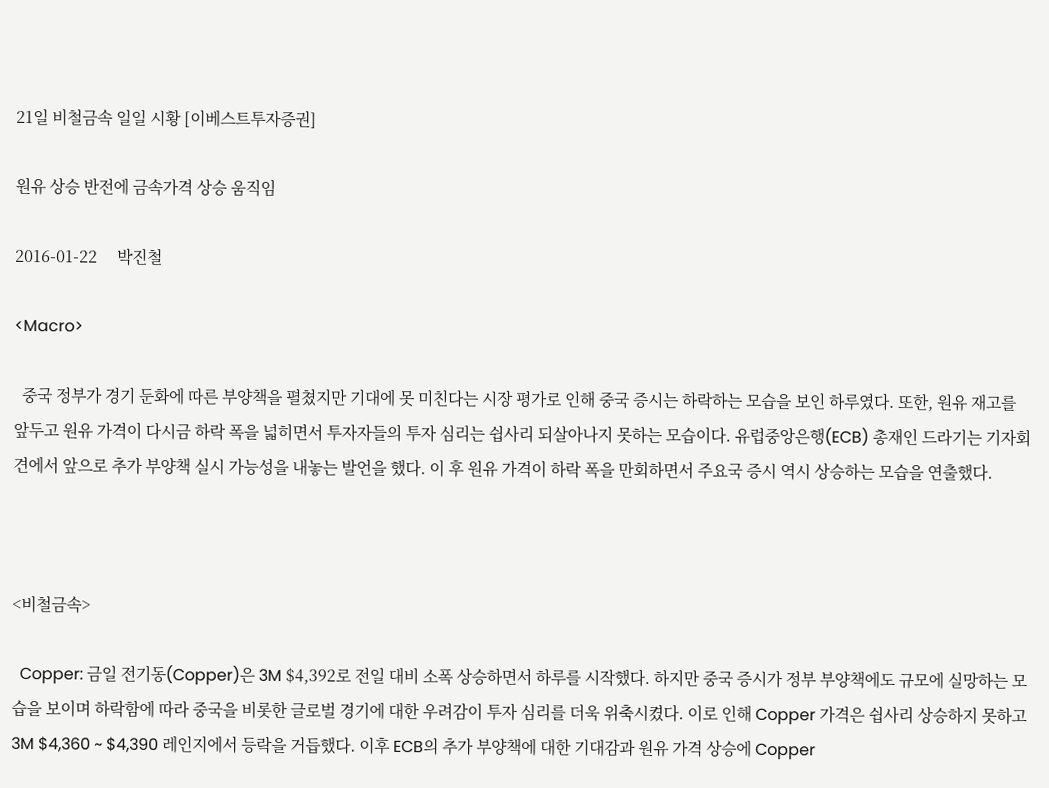21일 비철금속 일일 시황 [이베스트투자증권]

원유 상승 반전에 금속가격 상승 움직임

2016-01-22     박진철

<Macro>

  중국 정부가 경기 둔화에 따른 부양책을 펼쳤지만 기대에 못 미친다는 시장 평가로 인해 중국 증시는 하락하는 모습을 보인 하루였다. 또한, 원유 재고를 앞두고 원유 가격이 다시금 하락 폭을 넓히면서 투자자들의 투자 심리는 쉽사리 되살아나지 못하는 모습이다. 유럽중앙은행(ECB) 총재인 드라기는 기자회견에서 앞으로 추가 부양책 실시 가능성을 내놓는 발언을 했다. 이 후 원유 가격이 하락 폭을 만회하면서 주요국 증시 역시 상승하는 모습을 연출했다.



<비철금속>

  Copper: 금일 전기동(Copper)은 3M $4,392로 전일 대비 소폭 상승하면서 하루를 시작했다. 하지만 중국 증시가 정부 부양책에도 규모에 실망하는 모습을 보이며 하락함에 따라 중국을 비롯한 글로벌 경기에 대한 우려감이 투자 심리를 더욱 위축시켰다. 이로 인해 Copper 가격은 쉽사리 상승하지 못하고 3M $4,360 ~ $4,390 레인지에서 등락을 거듭했다. 이후 ECB의 추가 부양책에 대한 기대감과 원유 가격 상승에 Copper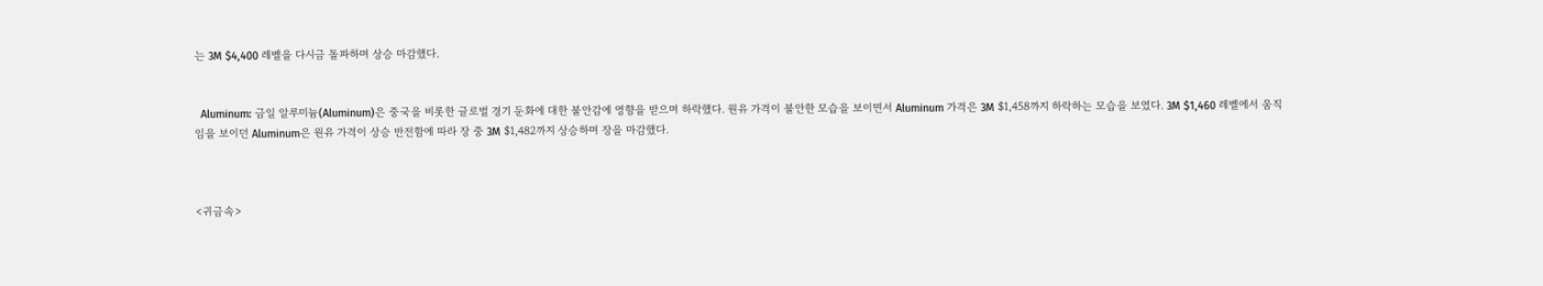는 3M $4,400 레벨을 다시금 돌파하며 상승 마감했다.


  Aluminum: 금일 알루미늄(Aluminum)은 중국을 비롯한 글로벌 경기 둔화에 대한 불안감에 영향을 받으며 하락했다. 원유 가격이 불안한 모습을 보이면서 Aluminum 가격은 3M $1,458까지 하락하는 모습을 보였다. 3M $1,460 레벨에서 움직임을 보이던 Aluminum은 원유 가격이 상승 반전함에 따라 장 중 3M $1,482까지 상승하며 장을 마감했다.



<귀금속>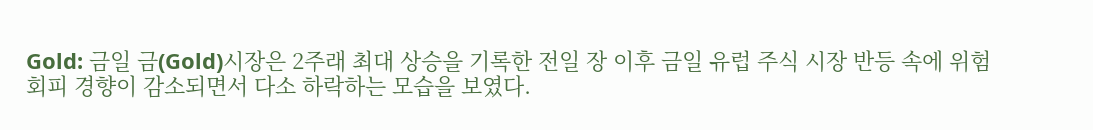Gold: 금일 금(Gold)시장은 2주래 최대 상승을 기록한 전일 장 이후 금일 유럽 주식 시장 반등 속에 위험 회피 경향이 감소되면서 다소 하락하는 모습을 보였다.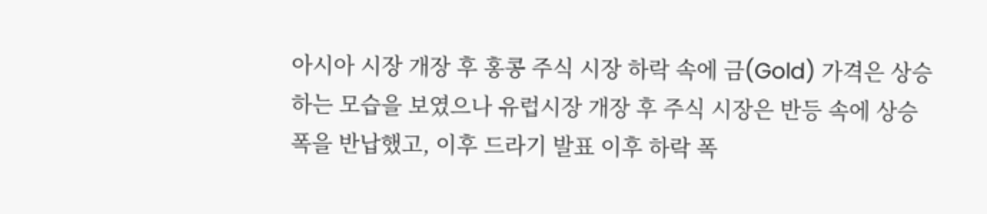아시아 시장 개장 후 홍콩 주식 시장 하락 속에 금(Gold) 가격은 상승하는 모습을 보였으나 유럽시장 개장 후 주식 시장은 반등 속에 상승 폭을 반납했고, 이후 드라기 발표 이후 하락 폭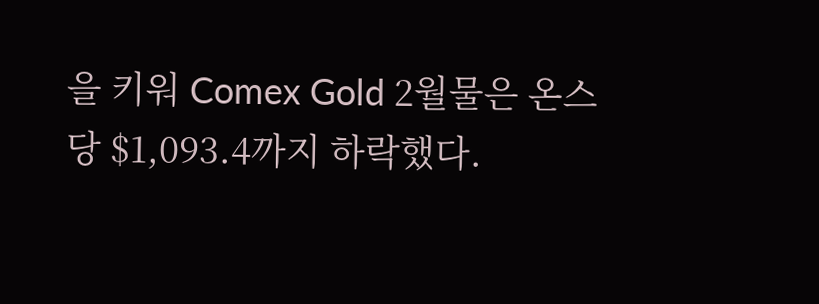을 키워 Comex Gold 2월물은 온스당 $1,093.4까지 하락했다.